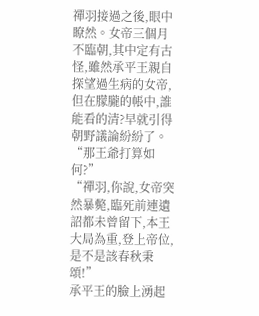禪羽接過之後,眼中瞭然。女帝三個月不臨朝,其中定有古怪,雖然承平王親自探望過生病的女帝,但在朦朧的帳中,誰能看的清?早就引得朝野議論紛紛了。
“那王爺打算如何?”
“禪羽,你說,女帝突然暴斃,臨死前連遺詔都未曾留下,本王大局為重,登上帝位,是不是該春秋秉頌!”
承平王的臉上湧起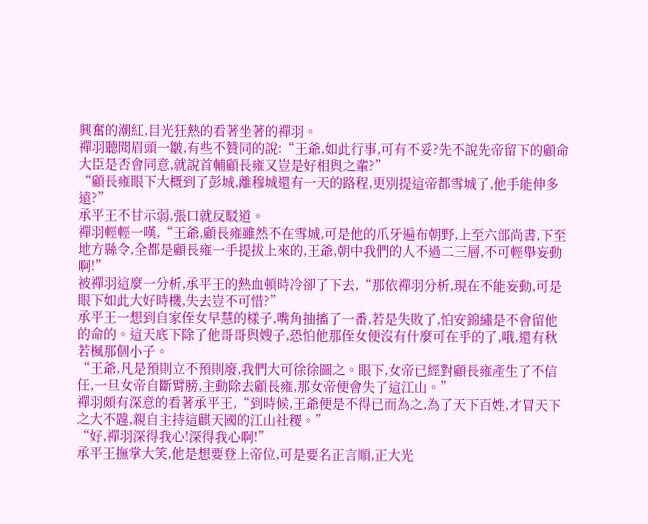興奮的潮紅,目光狂熱的看著坐著的禪羽。
禪羽聽聞眉頭一皺,有些不贊同的說:“王爺,如此行事,可有不妥?先不說先帝留下的顧命大臣是否會同意,就說首輔顧長雍又豈是好相與之輩?”
“顧長雍眼下大概到了彭城,離穆城還有一天的路程,更別提這帝都雪城了,他手能伸多遠?”
承平王不甘示弱,張口就反駁道。
禪羽輕輕一嘆,“王爺,顧長雍雖然不在雪城,可是他的爪牙遍布朝野,上至六部尚書,下至地方縣令,全都是顧長雍一手提拔上來的,王爺,朝中我們的人不過二三層,不可輕舉妄動啊!”
被禪羽這麼一分析,承平王的熱血頓時冷卻了下去,“那依禪羽分析,現在不能妄動,可是眼下如此大好時機,失去豈不可惜?”
承平王一想到自家侄女早慧的樣子,嘴角抽搐了一番,若是失敗了,怕安錦繡是不會留他的命的。這天底下除了他哥哥與嫂子,恐怕他那侄女便沒有什麼可在乎的了,哦,還有秋若楓那個小子。
“王爺,凡是預則立不預則廢,我們大可徐徐圖之。眼下,女帝已經對顧長雍產生了不信任,一旦女帝自斷臂膀,主動除去顧長雍,那女帝便會失了這江山。”
禪羽頗有深意的看著承平王,“到時候,王爺便是不得已而為之,為了天下百姓,才冒天下之大不韙,親自主持這麒天國的江山社稷。”
“好,禪羽深得我心!深得我心啊!”
承平王撫掌大笑,他是想要登上帝位,可是要名正言順,正大光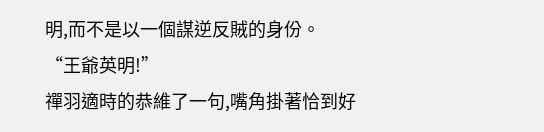明,而不是以一個謀逆反賊的身份。
“王爺英明!”
禪羽適時的恭維了一句,嘴角掛著恰到好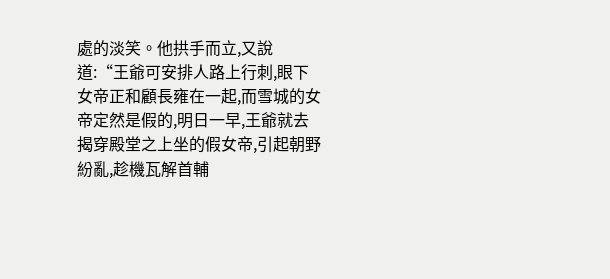處的淡笑。他拱手而立,又說道:“王爺可安排人路上行刺,眼下女帝正和顧長雍在一起,而雪城的女帝定然是假的,明日一早,王爺就去揭穿殿堂之上坐的假女帝,引起朝野紛亂,趁機瓦解首輔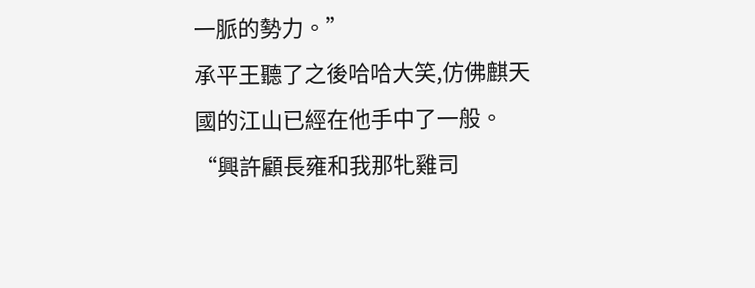一脈的勢力。”
承平王聽了之後哈哈大笑,仿佛麒天國的江山已經在他手中了一般。
“興許顧長雍和我那牝雞司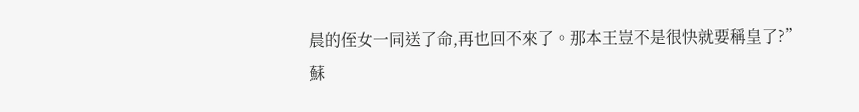晨的侄女一同送了命,再也回不來了。那本王豈不是很快就要稱皇了?”
蘇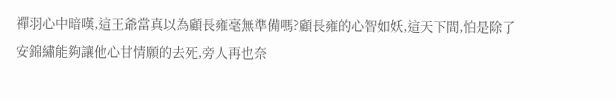禪羽心中暗嘆,這王爺當真以為顧長雍毫無準備嗎?顧長雍的心智如妖,這天下間,怕是除了安錦繡能夠讓他心甘情願的去死,旁人再也奈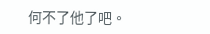何不了他了吧。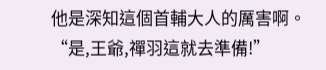他是深知這個首輔大人的厲害啊。
“是,王爺,禪羽這就去準備!”